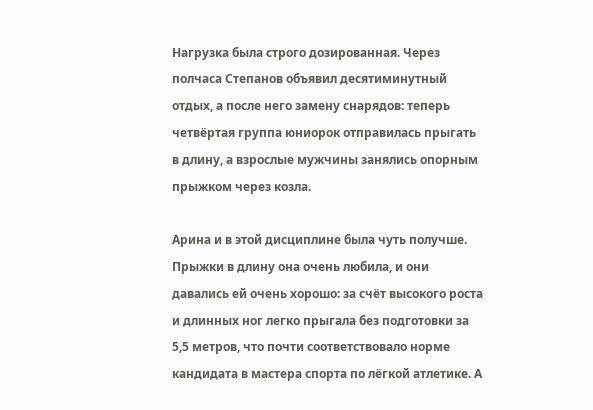Нагрузка была строго дозированная. Через полчаса Степанов объявил десятиминутный отдых, а после него замену снарядов: теперь четвёртая группа юниорок отправилась прыгать в длину, а взрослые мужчины занялись опорным прыжком через козла.

Арина и в этой дисциплине была чуть получше. Прыжки в длину она очень любила, и они давались ей очень хорошо: за счёт высокого роста и длинных ног легко прыгала без подготовки за 5,5 метров, что почти соответствовало норме кандидата в мастера спорта по лёгкой атлетике. А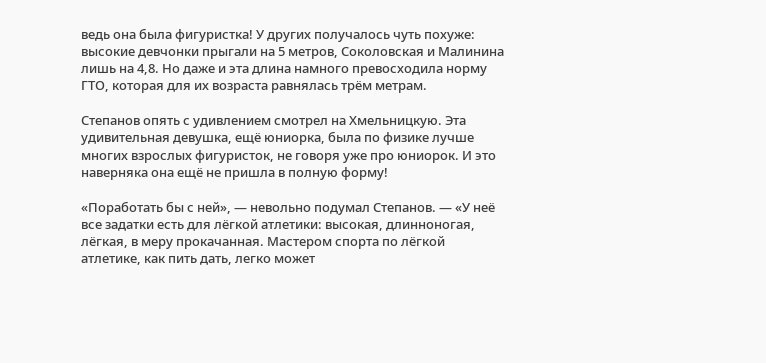ведь она была фигуристка! У других получалось чуть похуже: высокие девчонки прыгали на 5 метров, Соколовская и Малинина лишь на 4,8. Но даже и эта длина намного превосходила норму ГТО, которая для их возраста равнялась трём метрам.

Степанов опять с удивлением смотрел на Хмельницкую. Эта удивительная девушка, ещё юниорка, была по физике лучше многих взрослых фигуристок, не говоря уже про юниорок. И это наверняка она ещё не пришла в полную форму!

«Поработать бы с ней», — невольно подумал Степанов. — «У неё все задатки есть для лёгкой атлетики: высокая, длинноногая, лёгкая, в меру прокачанная. Мастером спорта по лёгкой атлетике, как пить дать, легко может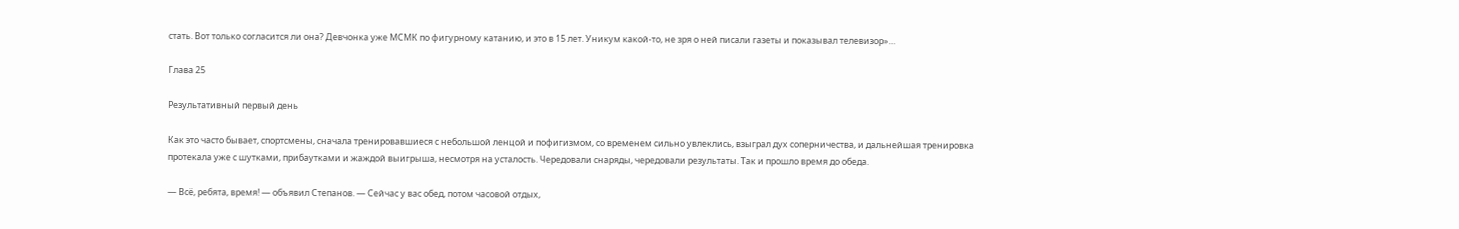стать. Вот только согласится ли она? Девчонка уже МСМК по фигурному катанию, и это в 15 лет. Уникум какой-то, не зря о ней писали газеты и показывал телевизор»…

Глава 25

Результативный первый день

Как это часто бывает, спортсмены, сначала тренировавшиеся с небольшой ленцой и пофигизмом, со временем сильно увлеклись, взыграл дух соперничества, и дальнейшая тренировка протекала уже с шутками, прибаутками и жаждой выигрыша, несмотря на усталость. Чередовали снаряды, чередовали результаты. Так и прошло время до обеда.

— Всё, ребята, время! — объявил Степанов. — Сейчас у вас обед, потом часовой отдых,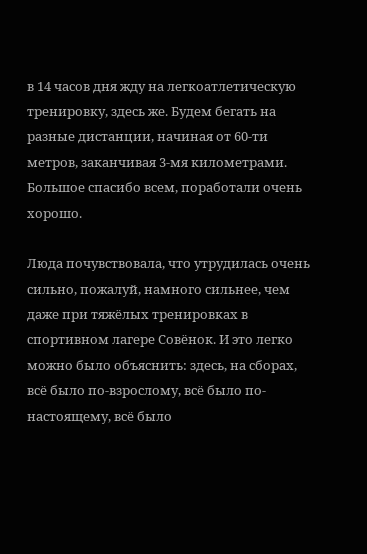в 14 часов дня жду на легкоатлетическую тренировку, здесь же. Будем бегать на разные дистанции, начиная от 60-ти метров, заканчивая 3-мя километрами. Большое спасибо всем, поработали очень хорошо.

Люда почувствовала, что утрудилась очень сильно, пожалуй, намного сильнее, чем даже при тяжёлых тренировках в спортивном лагере Совёнок. И это легко можно было объяснить: здесь, на сборах, всё было по-взрослому, всё было по-настоящему, всё было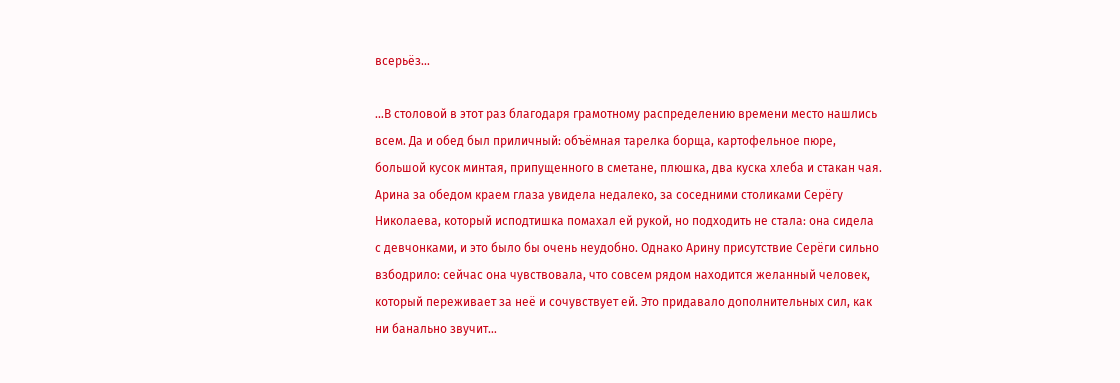всерьёз…

…В столовой в этот раз благодаря грамотному распределению времени место нашлись всем. Да и обед был приличный: объёмная тарелка борща, картофельное пюре, большой кусок минтая, припущенного в сметане, плюшка, два куска хлеба и стакан чая. Арина за обедом краем глаза увидела недалеко, за соседними столиками Серёгу Николаева, который исподтишка помахал ей рукой, но подходить не стала: она сидела с девчонками, и это было бы очень неудобно. Однако Арину присутствие Серёги сильно взбодрило: сейчас она чувствовала, что совсем рядом находится желанный человек, который переживает за неё и сочувствует ей. Это придавало дополнительных сил, как ни банально звучит…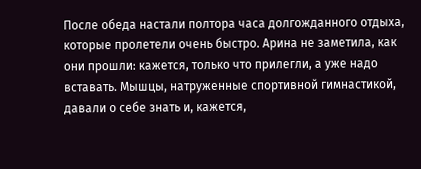После обеда настали полтора часа долгожданного отдыха, которые пролетели очень быстро. Арина не заметила, как они прошли: кажется, только что прилегли, а уже надо вставать. Мышцы, натруженные спортивной гимнастикой, давали о себе знать и, кажется,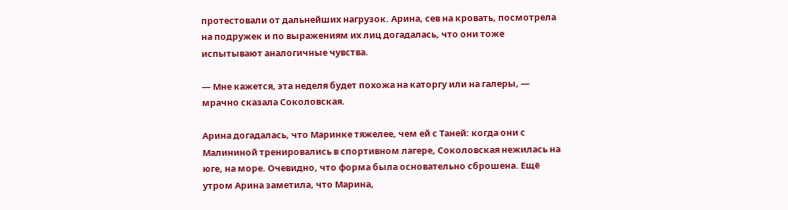протестовали от дальнейших нагрузок. Арина, сев на кровать, посмотрела на подружек и по выражениям их лиц догадалась, что они тоже испытывают аналогичные чувства.

— Мне кажется, эта неделя будет похожа на каторгу или на галеры, — мрачно сказала Соколовская.

Арина догадалась, что Маринке тяжелее, чем ей с Таней: когда они с Малининой тренировались в спортивном лагере, Соколовская нежилась на юге, на море. Очевидно, что форма была основательно сброшена. Ещё утром Арина заметила, что Марина,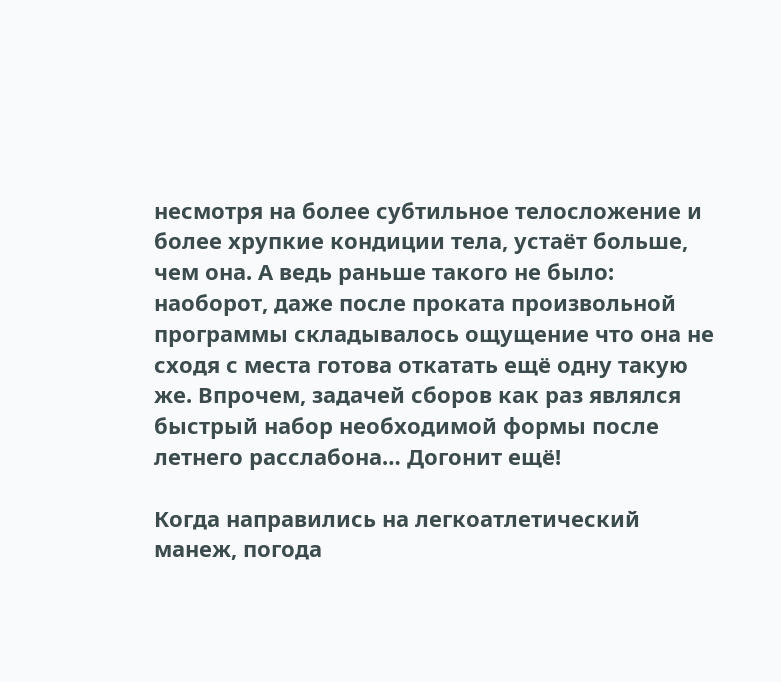несмотря на более субтильное телосложение и более хрупкие кондиции тела, устаёт больше, чем она. А ведь раньше такого не было: наоборот, даже после проката произвольной программы складывалось ощущение что она не сходя с места готова откатать ещё одну такую же. Впрочем, задачей сборов как раз являлся быстрый набор необходимой формы после летнего расслабона… Догонит ещё!

Когда направились на легкоатлетический манеж, погода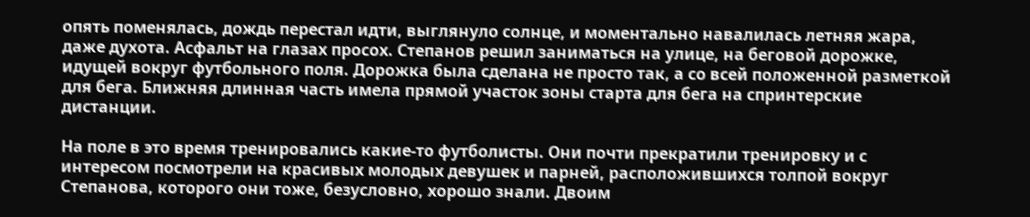опять поменялась, дождь перестал идти, выглянуло солнце, и моментально навалилась летняя жара, даже духота. Асфальт на глазах просох. Степанов решил заниматься на улице, на беговой дорожке, идущей вокруг футбольного поля. Дорожка была сделана не просто так, а со всей положенной разметкой для бега. Ближняя длинная часть имела прямой участок зоны старта для бега на спринтерские дистанции.

На поле в это время тренировались какие-то футболисты. Они почти прекратили тренировку и с интересом посмотрели на красивых молодых девушек и парней, расположившихся толпой вокруг Степанова, которого они тоже, безусловно, хорошо знали. Двоим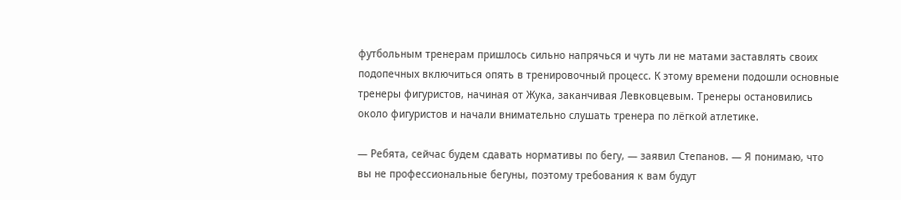футбольным тренерам пришлось сильно напрячься и чуть ли не матами заставлять своих подопечных включиться опять в тренировочный процесс. К этому времени подошли основные тренеры фигуристов, начиная от Жука, заканчивая Левковцевым. Тренеры остановились около фигуристов и начали внимательно слушать тренера по лёгкой атлетике.

— Ребята, сейчас будем сдавать нормативы по бегу, — заявил Степанов. — Я понимаю, что вы не профессиональные бегуны, поэтому требования к вам будут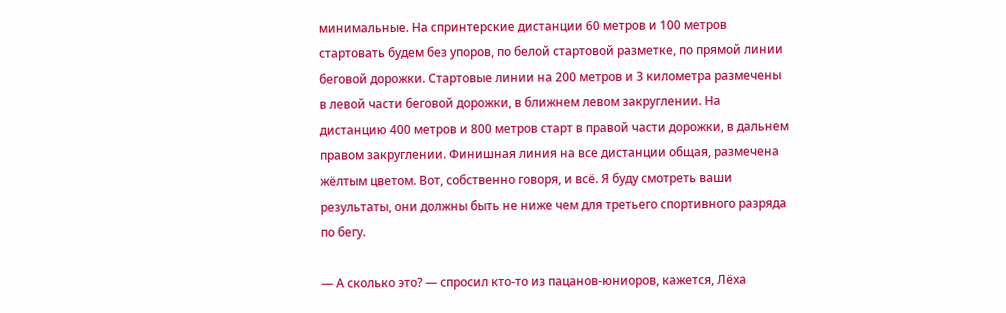минимальные. На спринтерские дистанции 60 метров и 100 метров стартовать будем без упоров, по белой стартовой разметке, по прямой линии беговой дорожки. Стартовые линии на 200 метров и 3 километра размечены в левой части беговой дорожки, в ближнем левом закруглении. На дистанцию 400 метров и 800 метров старт в правой части дорожки, в дальнем правом закруглении. Финишная линия на все дистанции общая, размечена жёлтым цветом. Вот, собственно говоря, и всё. Я буду смотреть ваши результаты, они должны быть не ниже чем для третьего спортивного разряда по бегу.

— А сколько это? — спросил кто-то из пацанов-юниоров, кажется, Лёха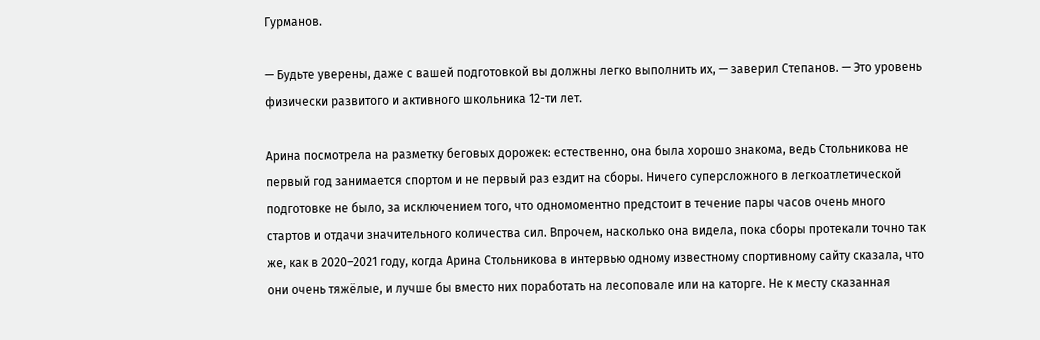Гурманов.

— Будьте уверены, даже с вашей подготовкой вы должны легко выполнить их, — заверил Степанов. — Это уровень физически развитого и активного школьника 12-ти лет.

Арина посмотрела на разметку беговых дорожек: естественно, она была хорошо знакома, ведь Стольникова не первый год занимается спортом и не первый раз ездит на сборы. Ничего суперсложного в легкоатлетической подготовке не было, за исключением того, что одномоментно предстоит в течение пары часов очень много стартов и отдачи значительного количества сил. Впрочем, насколько она видела, пока сборы протекали точно так же, как в 2020–2021 году, когда Арина Стольникова в интервью одному известному спортивному сайту сказала, что они очень тяжёлые, и лучше бы вместо них поработать на лесоповале или на каторге. Не к месту сказанная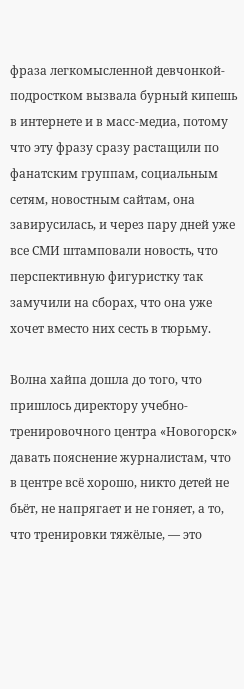фраза легкомысленной девчонкой-подростком вызвала бурный кипешь в интернете и в масс-медиа, потому что эту фразу сразу растащили по фанатским группам, социальным сетям, новостным сайтам, она завирусилась, и через пару дней уже все СМИ штамповали новость, что перспективную фигуристку так замучили на сборах, что она уже хочет вместо них сесть в тюрьму.

Волна хайпа дошла до того, что пришлось директору учебно-тренировочного центра «Новогорск» давать пояснение журналистам, что в центре всё хорошо, никто детей не бьёт, не напрягает и не гоняет, а то, что тренировки тяжёлые, — это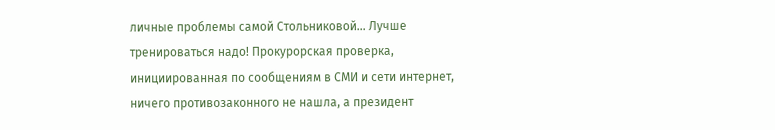личные проблемы самой Стольниковой… Лучше тренироваться надо! Прокурорская проверка, инициированная по сообщениям в СМИ и сети интернет, ничего противозаконного не нашла, а президент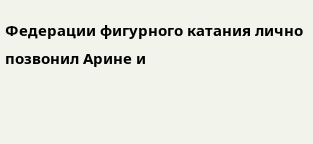Федерации фигурного катания лично позвонил Арине и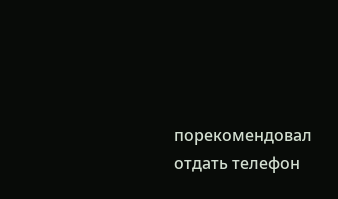порекомендовал отдать телефон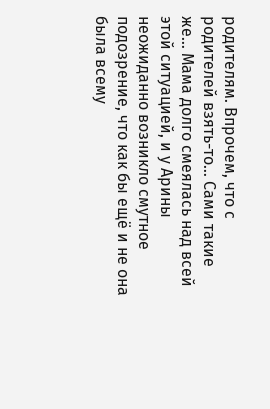родителям. Впрочем, что с родителей взять-то… Сами такие же… Мама долго смеялась над всей этой ситуацией, и у Арины неожиданно возникло смутное подозрение, что как бы ещё и не она была всему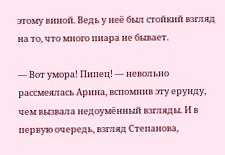этому виной. Ведь у неё был стойкий взгляд на то, что много пиара не бывает.

— Вот умора! Пипец! — невольно рассмеялась Арина, вспомнив эту ерунду, чем вызвала недоумённый взгляды. И в первую очередь, взгляд Степанова,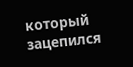который зацепился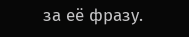за её фразу.